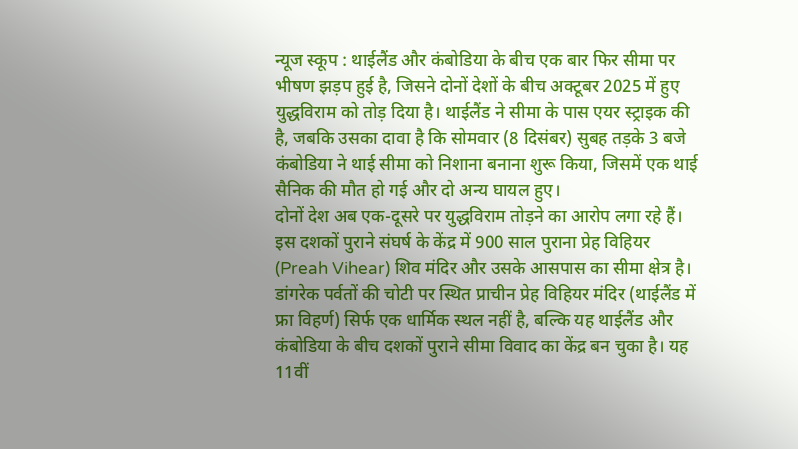न्यूज स्कूप : थाईलैंड और कंबोडिया के बीच एक बार फिर सीमा पर भीषण झड़प हुई है, जिसने दोनों देशों के बीच अक्टूबर 2025 में हुए युद्धविराम को तोड़ दिया है। थाईलैंड ने सीमा के पास एयर स्ट्राइक की है, जबकि उसका दावा है कि सोमवार (8 दिसंबर) सुबह तड़के 3 बजे कंबोडिया ने थाई सीमा को निशाना बनाना शुरू किया, जिसमें एक थाई सैनिक की मौत हो गई और दो अन्य घायल हुए।
दोनों देश अब एक-दूसरे पर युद्धविराम तोड़ने का आरोप लगा रहे हैं। इस दशकों पुराने संघर्ष के केंद्र में 900 साल पुराना प्रेह विहियर (Preah Vihear) शिव मंदिर और उसके आसपास का सीमा क्षेत्र है।
डांगरेक पर्वतों की चोटी पर स्थित प्राचीन प्रेह विहियर मंदिर (थाईलैंड में फ्रा विहर्ण) सिर्फ एक धार्मिक स्थल नहीं है, बल्कि यह थाईलैंड और कंबोडिया के बीच दशकों पुराने सीमा विवाद का केंद्र बन चुका है। यह 11वीं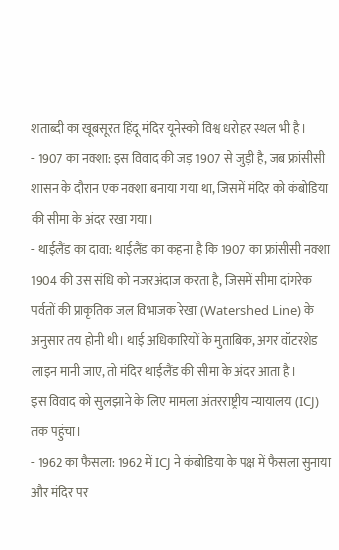शताब्दी का खूबसूरत हिंदू मंदिर यूनेस्को विश्व धरोहर स्थल भी है।
- 1907 का नक्शा: इस विवाद की जड़ 1907 से जुड़ी है, जब फ्रांसीसी शासन के दौरान एक नक्शा बनाया गया था, जिसमें मंदिर को कंबोडिया की सीमा के अंदर रखा गया।
- थाईलैंड का दावा: थाईलैंड का कहना है कि 1907 का फ्रांसीसी नक्शा 1904 की उस संधि को नजरअंदाज करता है, जिसमें सीमा दांगरेक पर्वतों की प्राकृतिक जल विभाजक रेखा (Watershed Line) के अनुसार तय होनी थी। थाई अधिकारियों के मुताबिक, अगर वॉटरशेड लाइन मानी जाए, तो मंदिर थाईलैंड की सीमा के अंदर आता है।
इस विवाद को सुलझाने के लिए मामला अंतरराष्ट्रीय न्यायालय (ICJ) तक पहुंचा।
- 1962 का फैसला: 1962 में ICJ ने कंबोडिया के पक्ष में फैसला सुनाया और मंदिर पर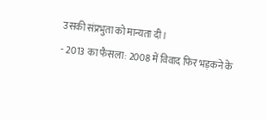उसकी संप्रभुता को मान्यता दी।
- 2013 का फैसला: 2008 में विवाद फिर भड़कने के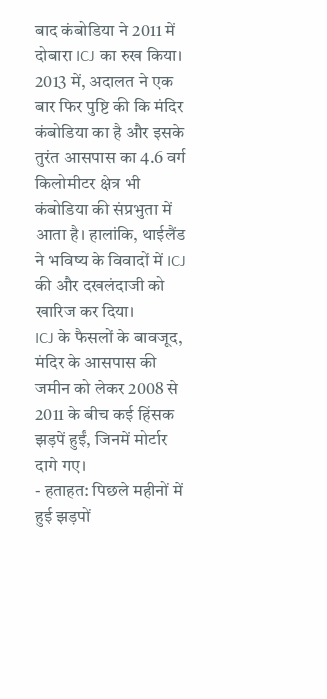बाद कंबोडिया ने 2011 में दोबारा ICJ का रुख किया। 2013 में, अदालत ने एक बार फिर पुष्टि की कि मंदिर कंबोडिया का है और इसके तुरंत आसपास का 4.6 वर्ग किलोमीटर क्षेत्र भी कंबोडिया की संप्रभुता में आता है। हालांकि, थाईलैंड ने भविष्य के विवादों में ICJ की और दखलंदाजी को खारिज कर दिया।
ICJ के फैसलों के बावजूद, मंदिर के आसपास की जमीन को लेकर 2008 से 2011 के बीच कई हिंसक झड़पें हुईं, जिनमें मोर्टार दागे गए।
- हताहत: पिछले महीनों में हुई झड़पों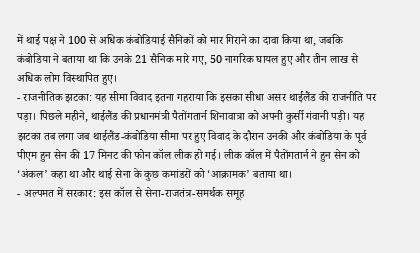में थाई पक्ष ने 100 से अधिक कंबोडियाई सैनिकों को मार गिराने का दावा किया था, जबकि कंबोडिया ने बताया था कि उनके 21 सैनिक मारे गए, 50 नागरिक घायल हुए और तीन लाख से अधिक लोग विस्थापित हुए।
- राजनीतिक झटका: यह सीमा विवाद इतना गहराया कि इसका सीधा असर थाईलैंड की राजनीति पर पड़ा। पिछले महीने, थाईलैंड की प्रधानमंत्री पैतोंगतार्न शिनावात्रा को अपनी कुर्सी गंवानी पड़ी। यह झटका तब लगा जब थाईलैंड-कंबोडिया सीमा पर हुए विवाद के दौरान उनकी और कंबोडिया के पूर्व पीएम हुन सेन की 17 मिनट की फोन कॉल लीक हो गई। लीक कॉल में पैतोंगतार्न ने हुन सेन को ‘अंकल’ कहा था और थाई सेना के कुछ कमांडरों को ‘आक्रामक’ बताया था।
- अल्पमत में सरकार: इस कॉल से सेना-राजतंत्र-समर्थक समूह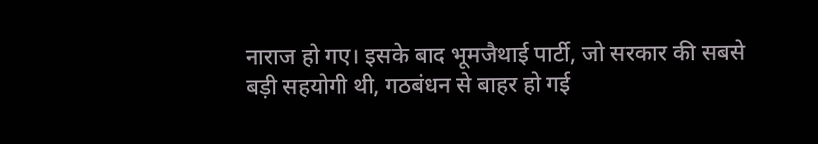नाराज हो गए। इसके बाद भूमजैथाई पार्टी, जो सरकार की सबसे बड़ी सहयोगी थी, गठबंधन से बाहर हो गई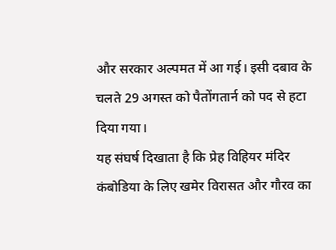और सरकार अल्पमत में आ गई। इसी दबाव के चलते 29 अगस्त को पैतोंगतार्न को पद से हटा दिया गया।
यह संघर्ष दिखाता है कि प्रेह विहियर मंदिर कंबोडिया के लिए खमेर विरासत और गौरव का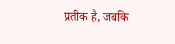प्रतीक है, जबकि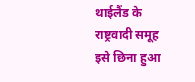थाईलैंड के राष्ट्रवादी समूह इसे छिना हुआ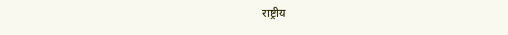राष्ट्रीय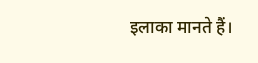इलाका मानते हैं।